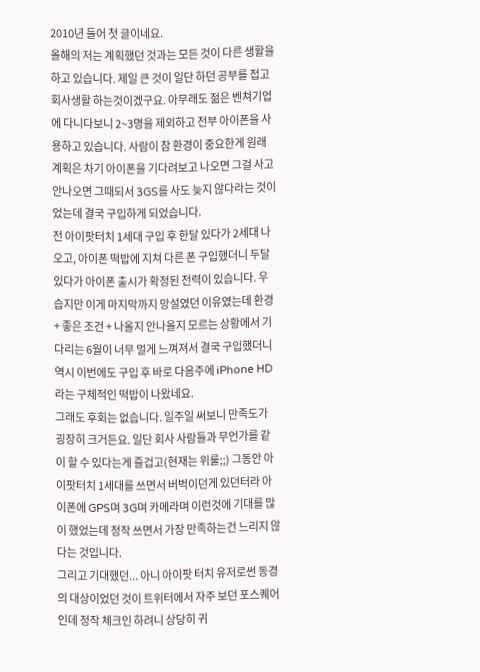2010년 들어 첫 글이네요.
올해의 저는 계획했던 것과는 모든 것이 다른 생활을 하고 있습니다. 제일 큰 것이 일단 하던 공부를 접고 회사생활 하는것이겠구요. 아무래도 젊은 벤쳐기업에 다니다보니 2~3명을 제외하고 전부 아이폰을 사용하고 있습니다. 사람이 참 환경이 중요한게 원래 계획은 차기 아이폰을 기다려보고 나오면 그걸 사고 안나오면 그때되서 3GS를 사도 늦지 않다라는 것이었는데 결국 구입하게 되었습니다.
전 아이팟터치 1세대 구입 후 한달 있다가 2세대 나오고, 아이폰 떡밥에 지쳐 다른 폰 구입했더니 두달있다가 아이폰 출시가 확정된 전력이 있습니다. 우습지만 이게 마지막까지 망설였던 이유였는데 환경 + 좋은 조건 + 나올지 안나올지 모르는 상황에서 기다리는 6월이 너무 멀게 느껴져서 결국 구입했더니 역시 이번에도 구입 후 바로 다음주에 iPhone HD라는 구체적인 떡밥이 나왔네요.
그래도 후회는 없습니다. 일주일 써보니 만족도가 굉장히 크거든요. 일단 회사 사람들과 무언가를 같이 할 수 있다는게 즐겁고(현재는 위룰;;) 그동안 아이팟터치 1세대를 쓰면서 버벅이던게 있던터라 아이폰에 GPS며 3G며 카메라며 이런것에 기대를 많이 했었는데 정작 쓰면서 가장 만족하는건 느리지 않다는 것입니다.
그리고 기대했던... 아니 아이팟 터치 유저로썬 동경의 대상이었던 것이 트위터에서 자주 보던 포스퀘어인데 정작 체크인 하려니 상당히 귀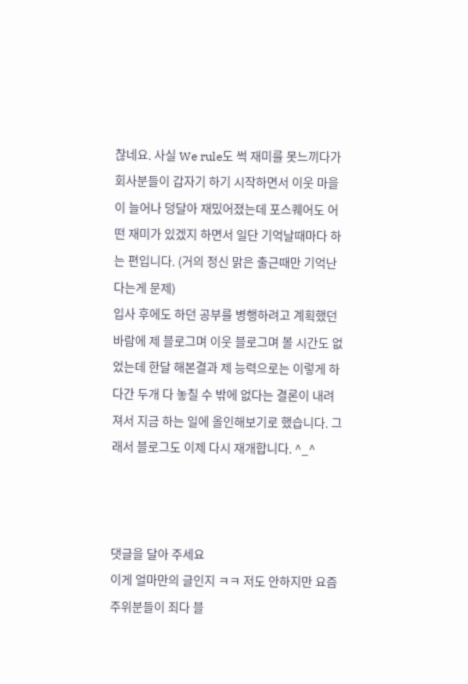찮네요. 사실 We rule도 썩 재미를 못느끼다가 회사분들이 갑자기 하기 시작하면서 이웃 마을이 늘어나 덩달아 재밌어졌는데 포스퀘어도 어떤 재미가 있겠지 하면서 일단 기억날때마다 하는 편입니다. (거의 정신 맑은 출근때만 기억난다는게 문제)
입사 후에도 하던 공부를 병행하려고 계획했던 바람에 제 블로그며 이웃 블로그며 볼 시간도 없었는데 한달 해본결과 제 능력으로는 이렇게 하다간 두개 다 놓칠 수 밖에 없다는 결론이 내려져서 지금 하는 일에 올인해보기로 했습니다. 그래서 블로그도 이제 다시 재개합니다. ^_^



댓글을 달아 주세요
이게 얼마만의 글인지 ㅋㅋ 저도 안하지만 요즘 주위분들이 죄다 블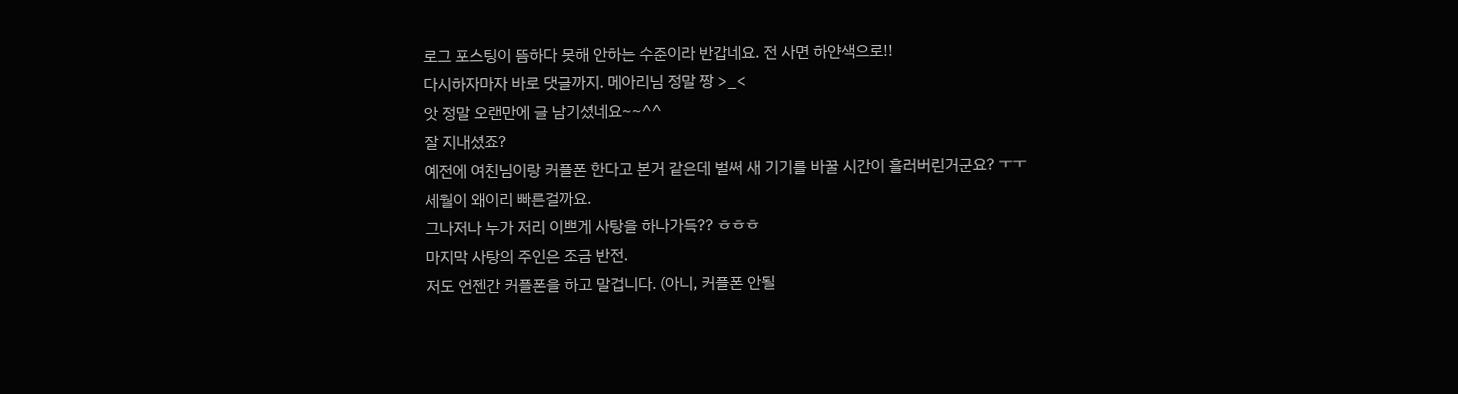로그 포스팅이 뜸하다 못해 안하는 수준이라 반갑네요. 전 사면 하얀색으로!!
다시하자마자 바로 댓글까지. 메아리님 정말 짱 >_<
앗 정말 오랜만에 글 남기셨네요~~^^
잘 지내셨죠?
예전에 여친님이랑 커플폰 한다고 본거 같은데 벌써 새 기기를 바꿀 시간이 흘러버린거군요? ㅜㅜ
세월이 왜이리 빠른걸까요.
그나저나 누가 저리 이쁘게 사탕을 하나가득?? ㅎㅎㅎ
마지막 사탕의 주인은 조금 반전.
저도 언젠간 커플폰을 하고 말겁니다. (아니, 커플폰 안될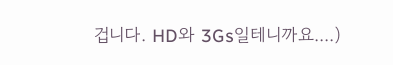겁니다. HD와 3Gs일테니까요....)